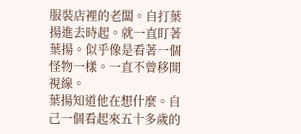服裝店裡的老闆。自打葉揚進去時起。就一直盯著葉揚。似乎像是看著一個怪物一樣。一直不曾移開視線。
葉揚知道他在想什麼。自己一個看起來五十多歲的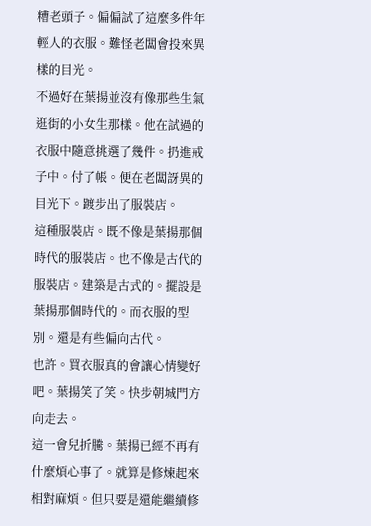糟老頭子。偏偏試了這麼多件年輕人的衣服。難怪老闆會投來異樣的目光。
不過好在葉揚並沒有像那些生氣逛街的小女生那樣。他在試過的衣服中隨意挑選了幾件。扔進戒子中。付了帳。便在老闆訝異的目光下。踱步出了服裝店。
這種服裝店。既不像是葉揚那個時代的服裝店。也不像是古代的服裝店。建築是古式的。擺設是葉揚那個時代的。而衣服的型別。還是有些偏向古代。
也許。買衣服真的會讓心情變好吧。葉揚笑了笑。快步朝城門方向走去。
這一會兒折騰。葉揚已經不再有什麼煩心事了。就算是修煉起來相對麻煩。但只要是還能繼續修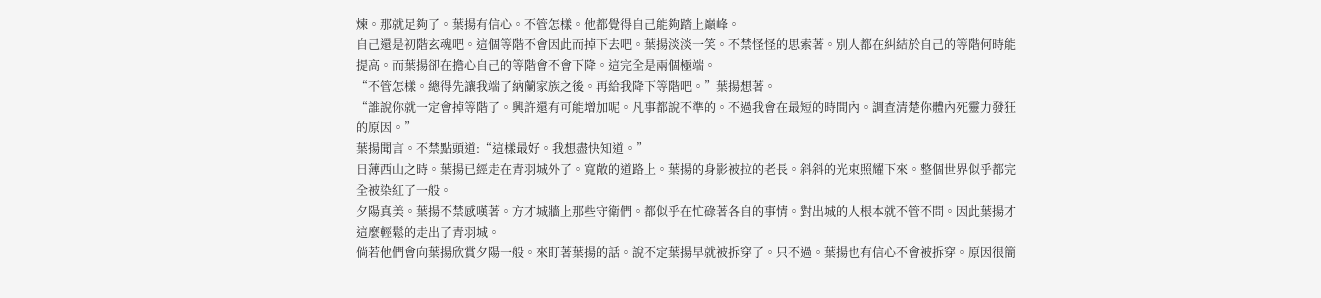煉。那就足夠了。葉揚有信心。不管怎樣。他都覺得自己能夠踏上巔峰。
自己還是初階玄魂吧。這個等階不會因此而掉下去吧。葉揚淡淡一笑。不禁怪怪的思索著。別人都在糾結於自己的等階何時能提高。而葉揚卻在擔心自己的等階會不會下降。這完全是兩個極端。
“不管怎樣。總得先讓我端了納蘭家族之後。再給我降下等階吧。”葉揚想著。
“誰說你就一定會掉等階了。興許還有可能增加呢。凡事都說不準的。不過我會在最短的時間內。調查清楚你體內死靈力發狂的原因。”
葉揚聞言。不禁點頭道:“這樣最好。我想盡快知道。”
日薄西山之時。葉揚已經走在青羽城外了。寬敞的道路上。葉揚的身影被拉的老長。斜斜的光束照耀下來。整個世界似乎都完全被染紅了一般。
夕陽真美。葉揚不禁感嘆著。方才城牆上那些守衛們。都似乎在忙碌著各自的事情。對出城的人根本就不管不問。因此葉揚才這麼輕鬆的走出了青羽城。
倘若他們會向葉揚欣賞夕陽一般。來盯著葉揚的話。說不定葉揚早就被拆穿了。只不過。葉揚也有信心不會被拆穿。原因很簡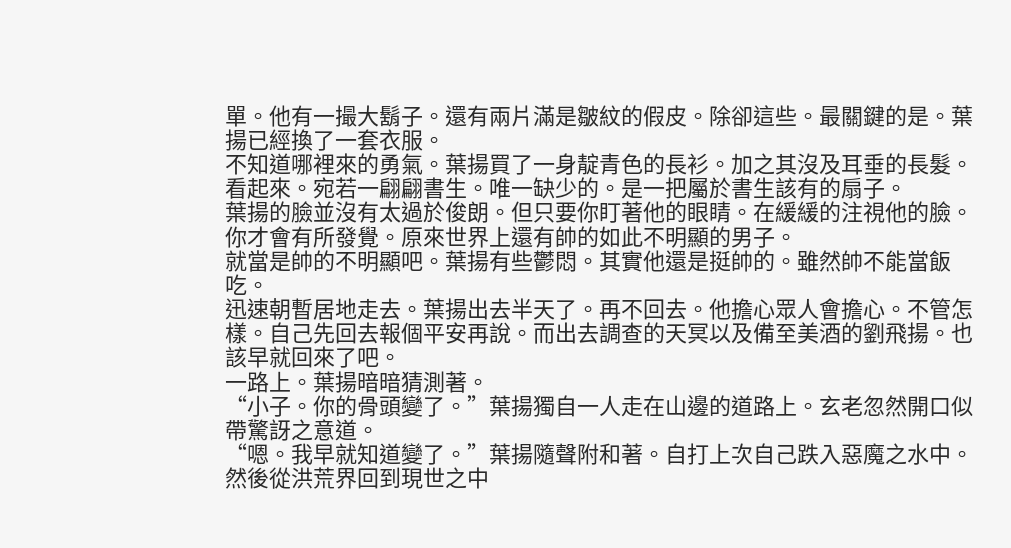單。他有一撮大鬍子。還有兩片滿是皺紋的假皮。除卻這些。最關鍵的是。葉揚已經換了一套衣服。
不知道哪裡來的勇氣。葉揚買了一身靛青色的長衫。加之其沒及耳垂的長髮。看起來。宛若一翩翩書生。唯一缺少的。是一把屬於書生該有的扇子。
葉揚的臉並沒有太過於俊朗。但只要你盯著他的眼睛。在緩緩的注視他的臉。你才會有所發覺。原來世界上還有帥的如此不明顯的男子。
就當是帥的不明顯吧。葉揚有些鬱悶。其實他還是挺帥的。雖然帥不能當飯吃。
迅速朝暫居地走去。葉揚出去半天了。再不回去。他擔心眾人會擔心。不管怎樣。自己先回去報個平安再說。而出去調查的天冥以及備至美酒的劉飛揚。也該早就回來了吧。
一路上。葉揚暗暗猜測著。
“小子。你的骨頭變了。”葉揚獨自一人走在山邊的道路上。玄老忽然開口似帶驚訝之意道。
“嗯。我早就知道變了。”葉揚隨聲附和著。自打上次自己跌入惡魔之水中。然後從洪荒界回到現世之中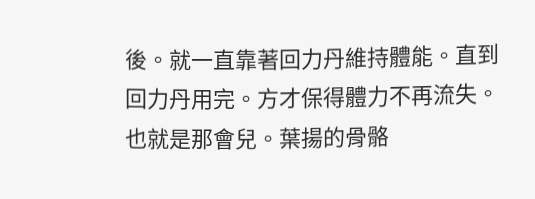後。就一直靠著回力丹維持體能。直到回力丹用完。方才保得體力不再流失。也就是那會兒。葉揚的骨骼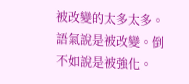被改變的太多太多。語氣說是被改變。倒不如說是被強化。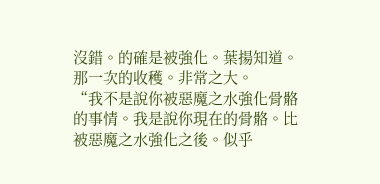沒錯。的確是被強化。葉揚知道。那一次的收穫。非常之大。
“我不是說你被惡魔之水強化骨骼的事情。我是說你現在的骨骼。比被惡魔之水強化之後。似乎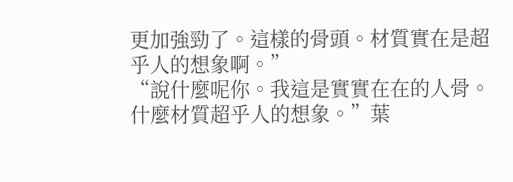更加強勁了。這樣的骨頭。材質實在是超乎人的想象啊。”
“說什麼呢你。我這是實實在在的人骨。什麼材質超乎人的想象。”葉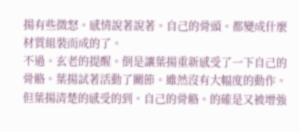揚有些微怒。感情說著說著。自己的骨頭。都變成什麼材質組裝而成的了。
不過。玄老的提醒。倒是讓葉揚重新感受了一下自己的骨骼。葉揚試著活動了關節。雖然沒有大幅度的動作。但葉揚清楚的感受的到。自己的骨骼。的確是又被增強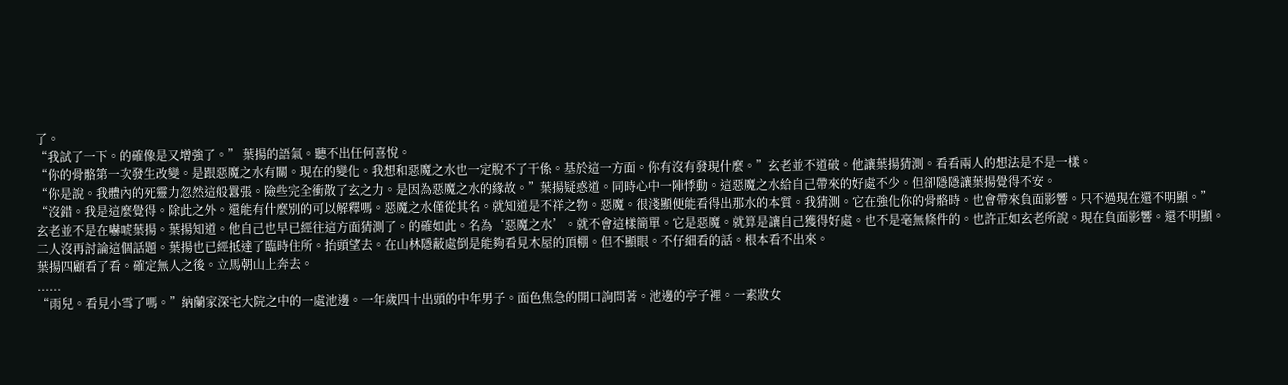了。
“我試了一下。的確像是又增強了。” 葉揚的語氣。聽不出任何喜悅。
“你的骨骼第一次發生改變。是跟惡魔之水有關。現在的變化。我想和惡魔之水也一定脫不了干係。基於這一方面。你有沒有發現什麼。”玄老並不道破。他讓葉揚猜測。看看兩人的想法是不是一樣。
“你是說。我體內的死靈力忽然這般囂張。險些完全衝散了玄之力。是因為惡魔之水的緣故。”葉揚疑惑道。同時心中一陣悸動。這惡魔之水給自己帶來的好處不少。但卻隱隱讓葉揚覺得不安。
“沒錯。我是這麼覺得。除此之外。還能有什麼別的可以解釋嗎。惡魔之水僅從其名。就知道是不祥之物。惡魔。很淺顯便能看得出那水的本質。我猜測。它在強化你的骨骼時。也會帶來負面影響。只不過現在還不明顯。”
玄老並不是在嚇唬葉揚。葉揚知道。他自己也早已經往這方面猜測了。的確如此。名為‘惡魔之水’。就不會這樣簡單。它是惡魔。就算是讓自己獲得好處。也不是毫無條件的。也許正如玄老所說。現在負面影響。還不明顯。
二人沒再討論這個話題。葉揚也已經抵達了臨時住所。抬頭望去。在山林隱蔽處倒是能夠看見木屋的頂棚。但不顯眼。不仔細看的話。根本看不出來。
葉揚四顧看了看。確定無人之後。立馬朝山上奔去。
......
“雨兒。看見小雪了嗎。”納蘭家深宅大院之中的一處池邊。一年歲四十出頭的中年男子。面色焦急的開口詢問著。池邊的亭子裡。一素妝女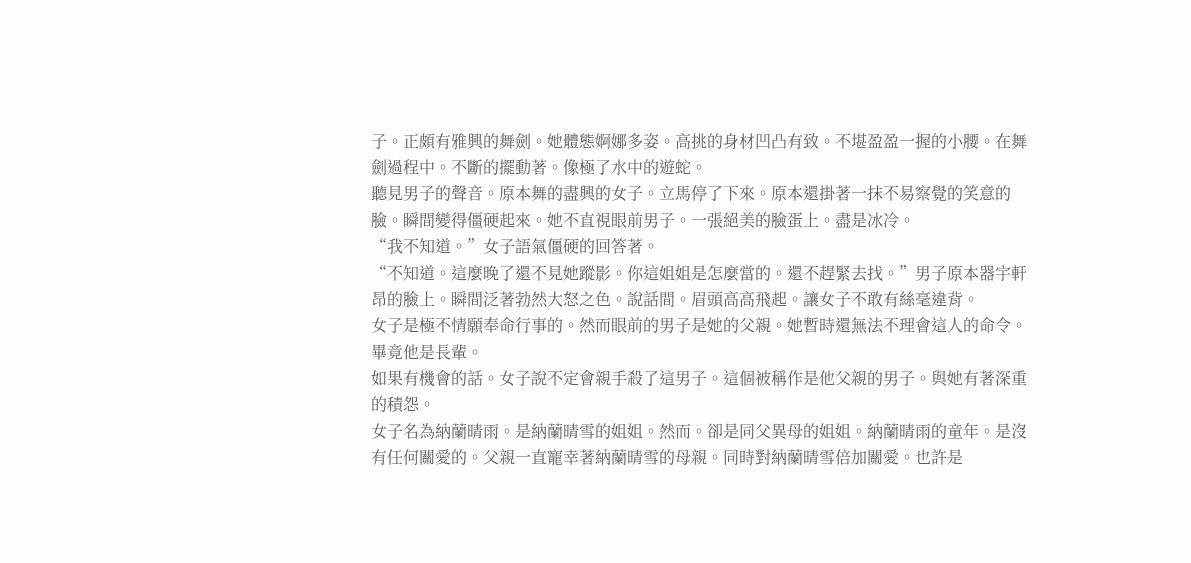子。正頗有雅興的舞劍。她體態婀娜多姿。高挑的身材凹凸有致。不堪盈盈一握的小腰。在舞劍過程中。不斷的擺動著。像極了水中的遊蛇。
聽見男子的聲音。原本舞的盡興的女子。立馬停了下來。原本還掛著一抹不易察覺的笑意的臉。瞬間變得僵硬起來。她不直視眼前男子。一張絕美的臉蛋上。盡是冰冷。
“我不知道。”女子語氣僵硬的回答著。
“不知道。這麼晚了還不見她蹤影。你這姐姐是怎麼當的。還不趕緊去找。”男子原本器宇軒昂的臉上。瞬間泛著勃然大怒之色。說話間。眉頭高高飛起。讓女子不敢有絲毫違背。
女子是極不情願奉命行事的。然而眼前的男子是她的父親。她暫時還無法不理會這人的命令。畢竟他是長輩。
如果有機會的話。女子說不定會親手殺了這男子。這個被稱作是他父親的男子。與她有著深重的積怨。
女子名為納蘭晴雨。是納蘭晴雪的姐姐。然而。卻是同父異母的姐姐。納蘭晴雨的童年。是沒有任何關愛的。父親一直寵幸著納蘭晴雪的母親。同時對納蘭晴雪倍加關愛。也許是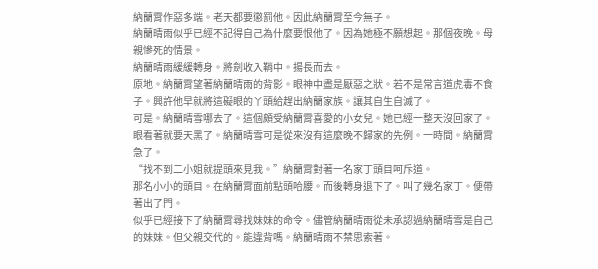納蘭霄作惡多端。老天都要懲罰他。因此納蘭霄至今無子。
納蘭晴雨似乎已經不記得自己為什麼要恨他了。因為她極不願想起。那個夜晚。母親慘死的情景。
納蘭晴雨緩緩轉身。將劍收入鞘中。揚長而去。
原地。納蘭霄望著納蘭晴雨的背影。眼神中盡是厭惡之狀。若不是常言道虎毒不食子。興許他早就將這礙眼的丫頭給趕出納蘭家族。讓其自生自滅了。
可是。納蘭晴雪哪去了。這個頗受納蘭霄喜愛的小女兒。她已經一整天沒回家了。眼看著就要天黑了。納蘭晴雪可是從來沒有這麼晚不歸家的先例。一時間。納蘭霄急了。
“找不到二小姐就提頭來見我。”納蘭霄對著一名家丁頭目呵斥道。
那名小小的頭目。在納蘭霄面前點頭哈腰。而後轉身退下了。叫了幾名家丁。便帶著出了門。
似乎已經接下了納蘭霄尋找妹妹的命令。儘管納蘭晴雨從未承認過納蘭晴雪是自己的妹妹。但父親交代的。能違背嗎。納蘭晴雨不禁思索著。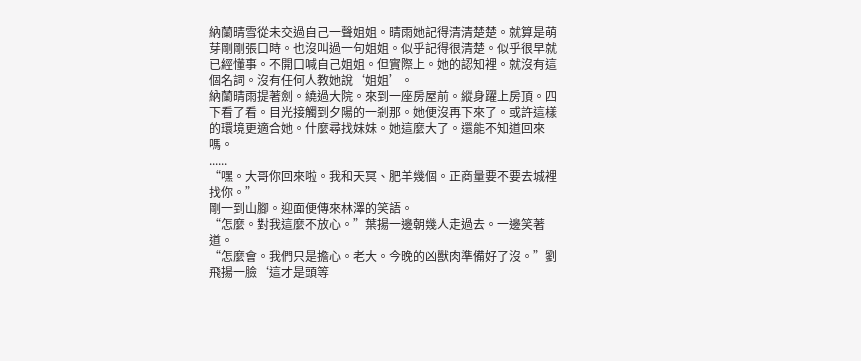納蘭晴雪從未交過自己一聲姐姐。晴雨她記得清清楚楚。就算是萌芽剛剛張口時。也沒叫過一句姐姐。似乎記得很清楚。似乎很早就已經懂事。不開口喊自己姐姐。但實際上。她的認知裡。就沒有這個名詞。沒有任何人教她說‘姐姐’。
納蘭晴雨提著劍。繞過大院。來到一座房屋前。縱身躍上房頂。四下看了看。目光接觸到夕陽的一剎那。她便沒再下來了。或許這樣的環境更適合她。什麼尋找妹妹。她這麼大了。還能不知道回來嗎。
......
“嘿。大哥你回來啦。我和天冥、肥羊幾個。正商量要不要去城裡找你。”
剛一到山腳。迎面便傳來林澤的笑語。
“怎麼。對我這麼不放心。”葉揚一邊朝幾人走過去。一邊笑著道。
“怎麼會。我們只是擔心。老大。今晚的凶獸肉準備好了沒。”劉飛揚一臉‘這才是頭等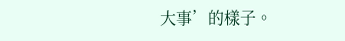大事’的樣子。